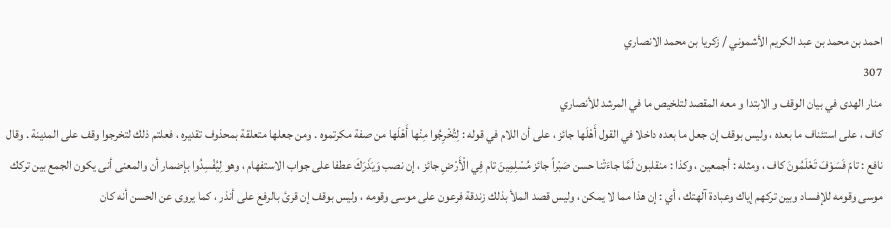احمد بن محمد بن عبد الكريم الأشموني / زكريا بن محمد الانصاري
307
منار الهدى في بيان الوقف و الابتدا و معه المقصد لتلخيص ما في المرشد للأنصاري
كاف ، على استئناف ما بعده ، وليس بوقف إن جعل ما بعده داخلا في القول أَهْلَها جائز ، على أن اللام في قوله : لِتُخْرِجُوا مِنْها أَهْلَها من صفة مكرتموه . ومن جعلها متعلقة بمحذوف تقديره ، فعلتم ذلك لتخرجوا وقف على المدينة . وقال نافع : تامّ فَسَوْفَ تَعْلَمُونَ كاف ، ومثله : أجمعين ، وكذا : منقلبون لَمَّا جاءَتْنا حسن صَبْراً جائز مُسْلِمِينَ تام فِي الْأَرْضِ جائز ، إن نصب وَيَذَرَكَ عطفا على جواب الاستفهام ، وهو لِيُفْسِدُوا بإضمار أن والمعنى أنى يكون الجمع بين تركك موسى وقومه للإفساد وبين تركهم إياك وعبادة آلهتك ، أي : إن هذا مما لا يمكن ، وليس قصد الملأ بذلك زندقة فرعون على موسى وقومه ، وليس بوقف إن قرئ بالرفع على أنذر ، كما يروى عن الحسن أنه كان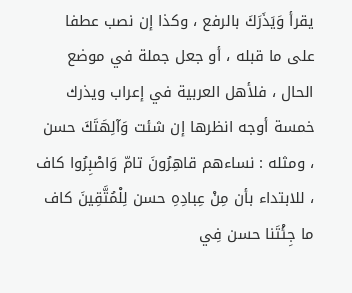يقرأ وَيَذَرَكَ بالرفع ، وكذا إن نصب عطفا على ما قبله ، أو جعل جملة في موضع الحال ، فلأهل العربية في إعراب ويذرك خمسة أوجه انظرها إن شئت وَآلِهَتَكَ حسن ، ومثله : نساءهم قاهِرُونَ تامّ وَاصْبِرُوا كاف ، للابتداء بأن مِنْ عِبادِهِ حسن لِلْمُتَّقِينَ كاف ما جِئْتَنا حسن فِي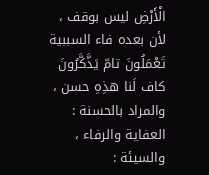الْأَرْضِ ليس بوقف ، لأن بعده فاء السببية تَعْمَلُونَ تامّ يَذَّكَّرُونَ كاف لَنا هذِهِ حسن ، والمراد بالحسنة : العفاية والرفاء ، والسيئة :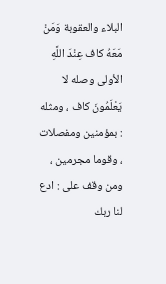البلاء والعقوبة وَمَنْ مَعَهُ كاف عِنْدَ اللَّهِ الأولى وصله لا يَعْلَمُونَ كاف ، ومثله : بمؤمنين ومفصلات ، وقوما مجرمين ، ومن وقف على : ادع لنا ربك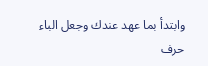وابتدأ بما عهد عندك وجعل الباء حرف